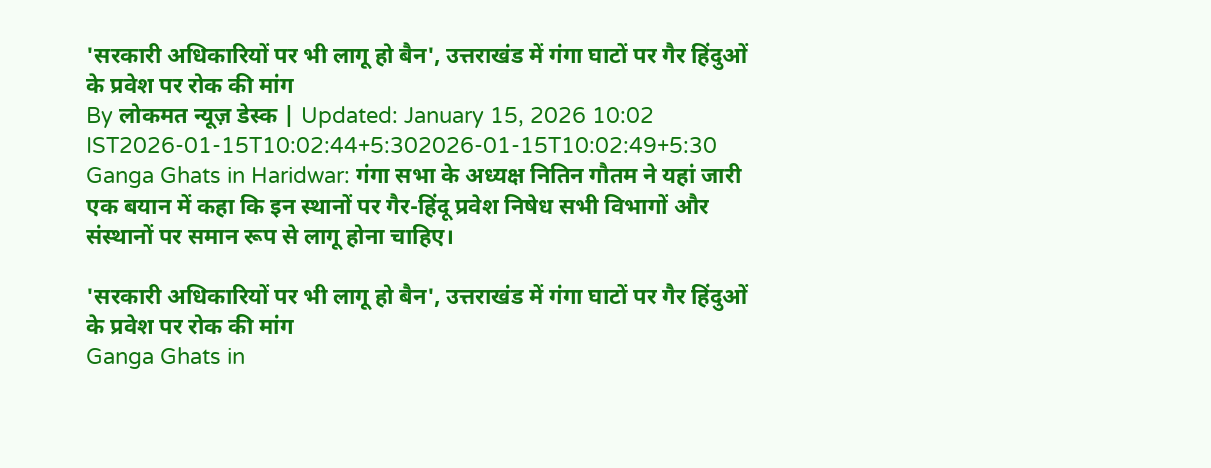'सरकारी अधिकारियों पर भी लागू हो बैन', उत्तराखंड में गंगा घाटों पर गैर हिंदुओं के प्रवेश पर रोक की मांग
By लोकमत न्यूज़ डेस्क | Updated: January 15, 2026 10:02 IST2026-01-15T10:02:44+5:302026-01-15T10:02:49+5:30
Ganga Ghats in Haridwar: गंगा सभा के अध्यक्ष नितिन गौतम ने यहां जारी एक बयान में कहा कि इन स्थानों पर गैर-हिंदू प्रवेश निषेध सभी विभागों और संस्थानों पर समान रूप से लागू होना चाहिए।

'सरकारी अधिकारियों पर भी लागू हो बैन', उत्तराखंड में गंगा घाटों पर गैर हिंदुओं के प्रवेश पर रोक की मांग
Ganga Ghats in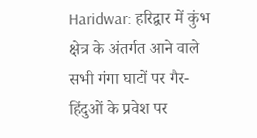Haridwar: हरिद्वार में कुंभ क्षेत्र के अंतर्गत आने वाले सभी गंगा घाटों पर गैर-हिंदुओं के प्रवेश पर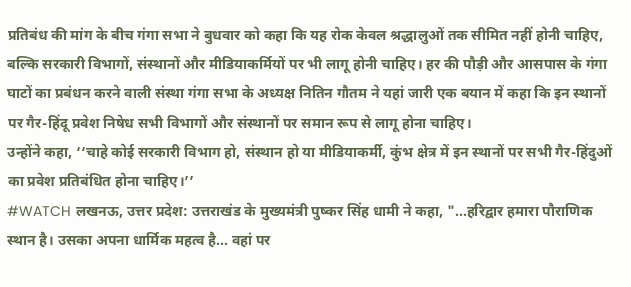प्रतिबंध की मांग के बीच गंगा सभा ने बुधवार को कहा कि यह रोक केवल श्रद्धालुओं तक सीमित नहीं होनी चाहिए, बल्कि सरकारी विभागों, संस्थानों और मीडियाकर्मियों पर भी लागू होनी चाहिए। हर की पौड़ी और आसपास के गंगा घाटों का प्रबंधन करने वाली संस्था गंगा सभा के अध्यक्ष नितिन गौतम ने यहां जारी एक बयान में कहा कि इन स्थानों पर गैर-हिंदू प्रवेश निषेध सभी विभागों और संस्थानों पर समान रूप से लागू होना चाहिए।
उन्होंने कहा, ‘‘चाहे कोई सरकारी विभाग हो, संस्थान हो या मीडियाकर्मी, कुंभ क्षेत्र में इन स्थानों पर सभी गैर-हिंदुओं का प्रवेश प्रतिबंधित होना चाहिए।’’
#WATCH लखनऊ, उत्तर प्रदेश: उत्तराखंड के मुख्यमंत्री पुष्कर सिंह धामी ने कहा, "...हरिद्वार हमारा पौराणिक स्थान है। उसका अपना धार्मिक महत्व है... वहां पर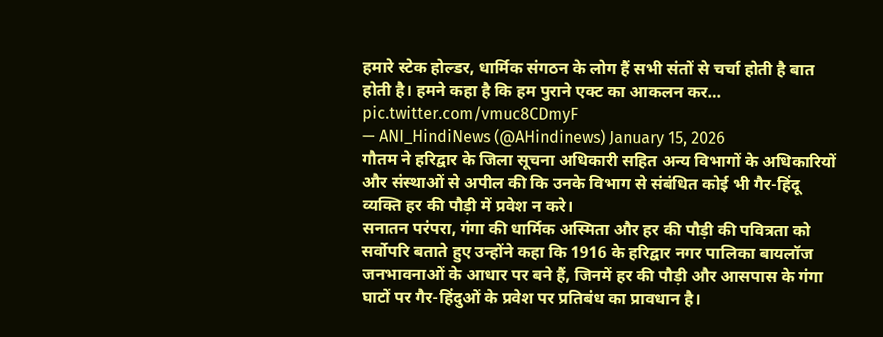हमारे स्टेक होल्डर, धार्मिक संगठन के लोग हैं सभी संतों से चर्चा होती है बात होती है। हमने कहा है कि हम पुराने एक्ट का आकलन कर… pic.twitter.com/vmuc8CDmyF
— ANI_HindiNews (@AHindinews) January 15, 2026
गौतम ने हरिद्वार के जिला सूचना अधिकारी सहित अन्य विभागों के अधिकारियों और संस्थाओं से अपील की कि उनके विभाग से संबंधित कोई भी गैर-हिंदू व्यक्ति हर की पौड़ी में प्रवेश न करे।
सनातन परंपरा, गंगा की धार्मिक अस्मिता और हर की पौड़ी की पवित्रता को सर्वोपरि बताते हुए उन्होंने कहा कि 1916 के हरिद्वार नगर पालिका बायलॉज जनभावनाओं के आधार पर बने हैं, जिनमें हर की पौड़ी और आसपास के गंगा घाटों पर गैर-हिंदुओं के प्रवेश पर प्रतिबंध का प्रावधान है।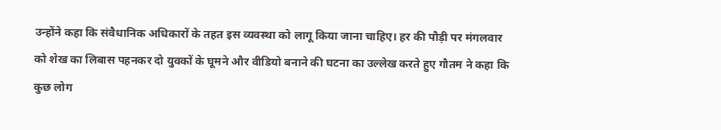उन्होंने कहा कि संवैधानिक अधिकारों के तहत इस व्यवस्था को लागू किया जाना चाहिए। हर की पौड़ी पर मंगलवार को शेख का लिबास पहनकर दो युवकों के घूमने और वीडियो बनाने की घटना का उल्लेख करते हुए गौतम ने कहा कि कुछ लोग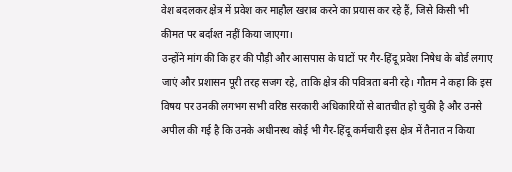वेश बदलकर क्षेत्र में प्रवेश कर माहौल खराब करने का प्रयास कर रहे हैं, जिसे किसी भी कीमत पर बर्दाश्त नहीं किया जाएगा।
उन्होंने मांग की कि हर की पौड़ी और आसपास के घाटों पर गैर-हिंदू प्रवेश निषेध के बोर्ड लगाए जाएं और प्रशासन पूरी तरह सजग रहे, ताकि क्षेत्र की पवित्रता बनी रहे। गौतम ने कहा कि इस विषय पर उनकी लगभग सभी वरिष्ठ सरकारी अधिकारियों से बातचीत हो चुकी है और उनसे अपील की गई है कि उनके अधीनस्थ कोई भी गैर-हिंदू कर्मचारी इस क्षेत्र में तैनात न किया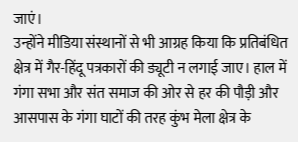जाएं।
उन्होंने मीडिया संस्थानों से भी आग्रह किया कि प्रतिबंधित क्षेत्र में गैर-हिंदू पत्रकारों की ड्यूटी न लगाई जाए। हाल में गंगा सभा और संत समाज की ओर से हर की पौड़ी और आसपास के गंगा घाटों की तरह कुंभ मेला क्षेत्र के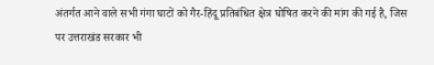अंतर्गत आने वाले सभी गंगा घाटों को गैर-हिंदू प्रतिबंधित क्षेत्र घोषित करने की मांग की गई है, जिस पर उत्तराखंड सरकार भी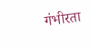गंभीरता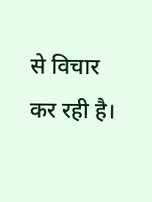से विचार कर रही है।